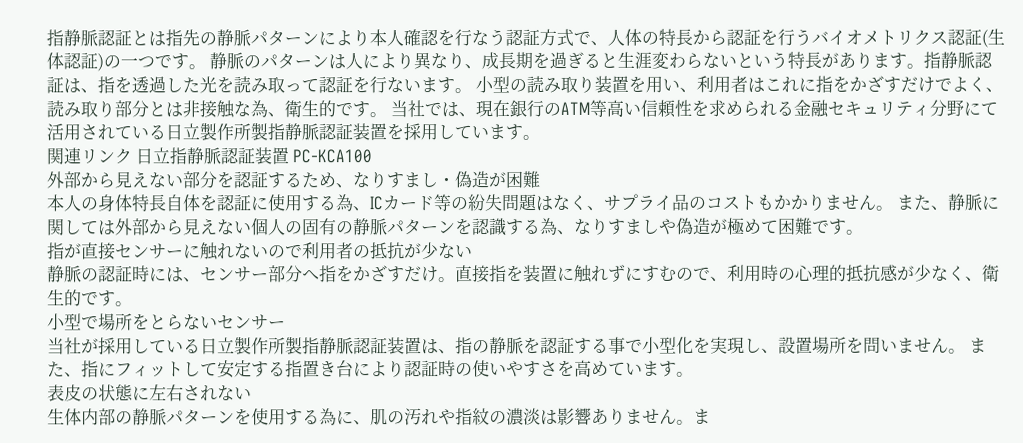指静脈認証とは指先の静脈パターンにより本人確認を行なう認証方式で、人体の特長から認証を行うバイオメトリクス認証(生体認証)の一つです。 静脈のパターンは人により異なり、成長期を過ぎると生涯変わらないという特長があります。指静脈認証は、指を透過した光を読み取って認証を行ないます。 小型の読み取り装置を用い、利用者はこれに指をかざすだけでよく、読み取り部分とは非接触な為、衛生的です。 当社では、現在銀行のATM等高い信頼性を求められる金融セキュリティ分野にて活用されている日立製作所製指静脈認証装置を採用しています。
関連リンク 日立指静脈認証装置 PC-KCA100
外部から見えない部分を認証するため、なりすまし・偽造が困難
本人の身体特長自体を認証に使用する為、ICカード等の紛失問題はなく、サプライ品のコストもかかりません。 また、静脈に関しては外部から見えない個人の固有の静脈パターンを認識する為、なりすましや偽造が極めて困難です。
指が直接センサーに触れないので利用者の抵抗が少ない
静脈の認証時には、センサー部分へ指をかざすだけ。直接指を装置に触れずにすむので、利用時の心理的抵抗感が少なく、衛生的です。
小型で場所をとらないセンサー
当社が採用している日立製作所製指静脈認証装置は、指の静脈を認証する事で小型化を実現し、設置場所を問いません。 また、指にフィットして安定する指置き台により認証時の使いやすさを高めています。
表皮の状態に左右されない
生体内部の静脈パターンを使用する為に、肌の汚れや指紋の濃淡は影響ありません。ま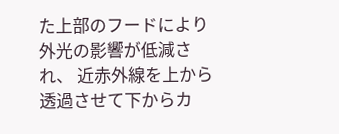た上部のフードにより外光の影響が低減され、 近赤外線を上から透過させて下からカ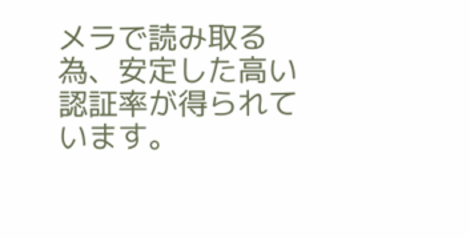メラで読み取る為、安定した高い認証率が得られています。